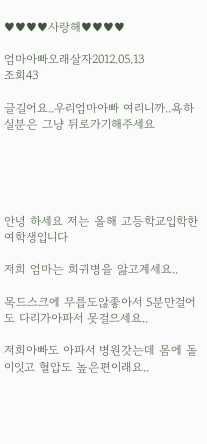♥♥♥♥사랑해♥♥♥♥

엄마아빠오래살자2012.05.13
조회43

글길어요..우리엄마아빠 여리니까..욕하실분은 그냥 뒤로가기해주세요





안녕 하세요 저는 올해 고등학교입학한 여학생입니다

저희 엄마는 희귀병을 앓고계세요..

목드스크에 무릅도않좋아서 5분만걸어도 다리가아파서 못걸으세요..

저희아빠도 아파서 병원갓는데 몸에 돌이잇고 혈압도 높은편이래요..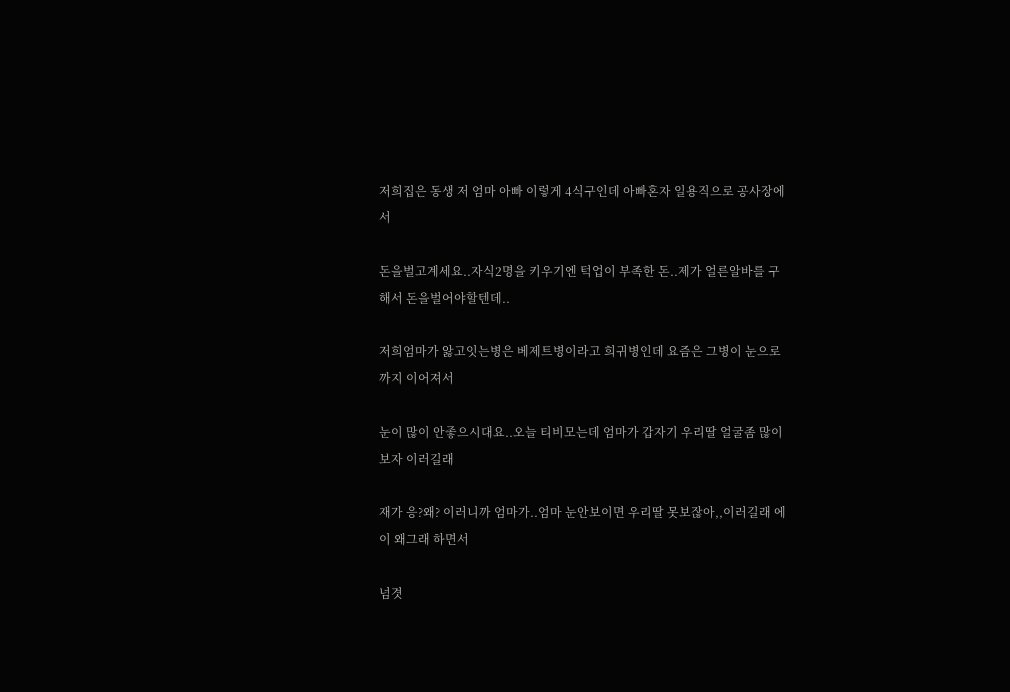저희집은 동생 저 엄마 아빠 이렇게 4식구인데 아빠혼자 일용직으로 공사장에서

돈을벌고계세요..자식2명을 키우기엔 턱업이 부족한 돈..제가 얼른알바를 구해서 돈을벌어야할텐데..

저희엄마가 앓고잇는병은 베제트병이라고 희귀병인데 요즘은 그병이 눈으로까지 이어져서

눈이 많이 안좋으시대요..오늘 티비모는데 엄마가 갑자기 우리딸 얼굴좀 많이보자 이러길래

재가 응?왜? 이러니까 엄마가..엄마 눈안보이면 우리딸 못보잖아,,이러길래 에이 왜그래 하면서

넘겻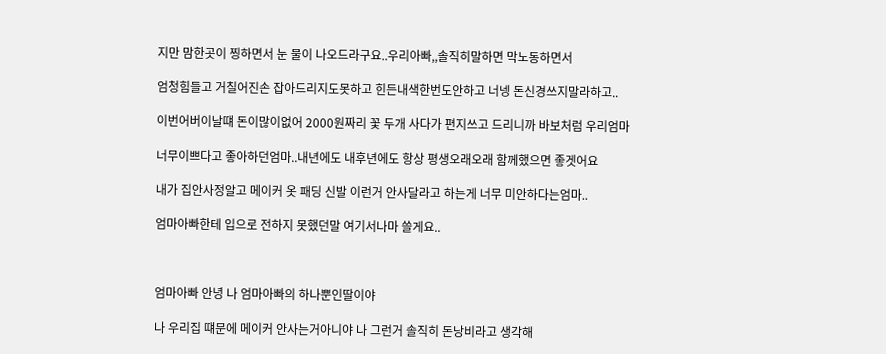지만 맘한곳이 찡하면서 눈 물이 나오드라구요..우리아빠,,솔직히말하면 막노동하면서

엄청힘들고 거칠어진손 잡아드리지도못하고 힌든내색한번도안하고 너넹 돈신경쓰지말라하고..

이번어버이날떄 돈이많이없어 2000원짜리 꽃 두개 사다가 편지쓰고 드리니까 바보처럼 우리엄마

너무이쁘다고 좋아하던엄마..내년에도 내후년에도 항상 평생오래오래 함께했으면 좋겟어요

내가 집안사정알고 메이커 옷 패딩 신발 이런거 안사달라고 하는게 너무 미안하다는엄마..

엄마아빠한테 입으로 전하지 못했던말 여기서나마 쓸게요..



엄마아빠 안녕 나 엄마아빠의 하나뿐인딸이야

나 우리집 떄문에 메이커 안사는거아니야 나 그런거 솔직히 돈낭비라고 생각해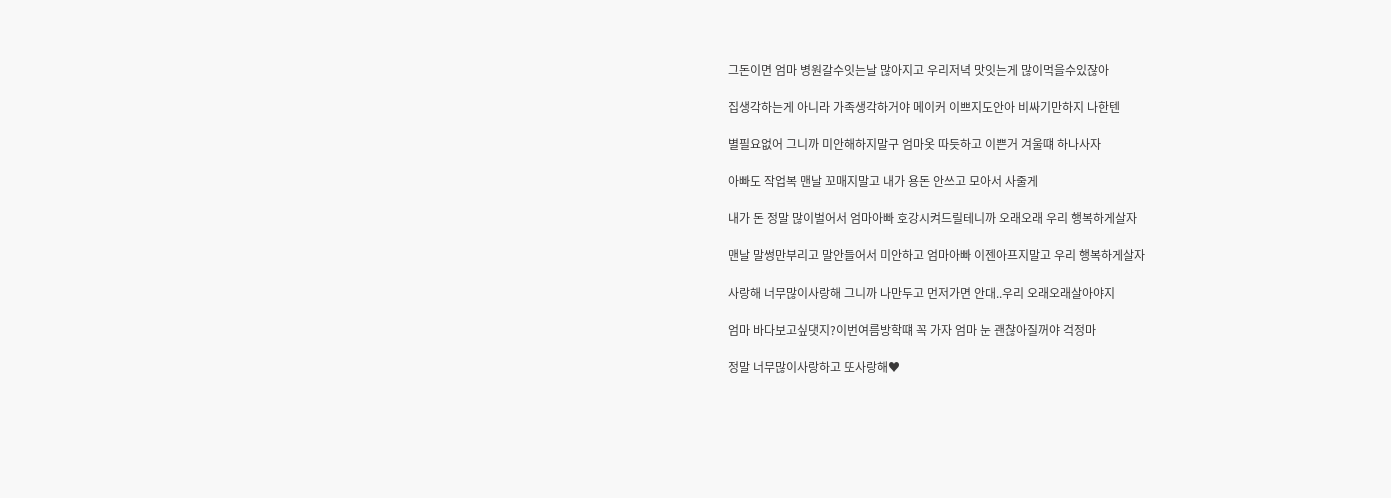그돈이면 엄마 병원갈수잇는날 많아지고 우리저녁 맛잇는게 많이먹을수있잖아

집생각하는게 아니라 가족생각하거야 메이커 이쁘지도안아 비싸기만하지 나한텐

별필요없어 그니까 미안해하지말구 엄마옷 따듯하고 이쁜거 겨울떄 하나사자

아빠도 작업복 맨날 꼬매지말고 내가 용돈 안쓰고 모아서 사줄게

내가 돈 정말 많이벌어서 엄마아빠 호강시켜드릴테니까 오래오래 우리 행복하게살자

맨날 말썽만부리고 말안들어서 미안하고 엄마아빠 이젠아프지말고 우리 행복하게살자

사랑해 너무많이사랑해 그니까 나만두고 먼저가면 안대..우리 오래오래살아야지

엄마 바다보고싶댓지?이번여름방학떄 꼭 가자 엄마 눈 괜찮아질꺼야 걱정마

정말 너무많이사랑하고 또사랑해♥